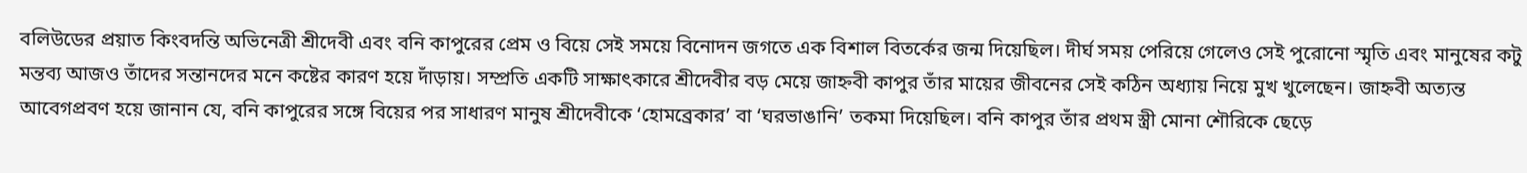বলিউডের প্রয়াত কিংবদন্তি অভিনেত্রী শ্রীদেবী এবং বনি কাপুরের প্রেম ও বিয়ে সেই সময়ে বিনোদন জগতে এক বিশাল বিতর্কের জন্ম দিয়েছিল। দীর্ঘ সময় পেরিয়ে গেলেও সেই পুরোনো স্মৃতি এবং মানুষের কটু মন্তব্য আজও তাঁদের সন্তানদের মনে কষ্টের কারণ হয়ে দাঁড়ায়। সম্প্রতি একটি সাক্ষাৎকারে শ্রীদেবীর বড় মেয়ে জাহ্নবী কাপুর তাঁর মায়ের জীবনের সেই কঠিন অধ্যায় নিয়ে মুখ খুলেছেন। জাহ্নবী অত্যন্ত আবেগপ্রবণ হয়ে জানান যে, বনি কাপুরের সঙ্গে বিয়ের পর সাধারণ মানুষ শ্রীদেবীকে ‘হোমব্রেকার’ বা ‘ঘরভাঙানি’ তকমা দিয়েছিল। বনি কাপুর তাঁর প্রথম স্ত্রী মোনা শৌরিকে ছেড়ে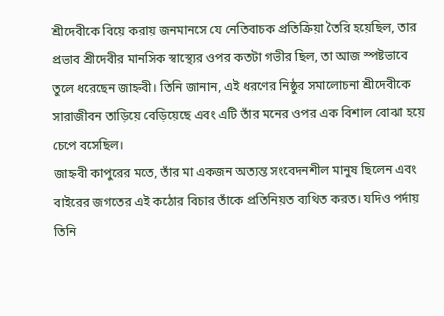শ্রীদেবীকে বিয়ে করায় জনমানসে যে নেতিবাচক প্রতিক্রিয়া তৈরি হয়েছিল, তার প্রভাব শ্রীদেবীর মানসিক স্বাস্থ্যের ওপর কতটা গভীর ছিল, তা আজ স্পষ্টভাবে তুলে ধরেছেন জাহ্নবী। তিনি জানান, এই ধরণের নিষ্ঠুর সমালোচনা শ্রীদেবীকে সারাজীবন তাড়িয়ে বেড়িয়েছে এবং এটি তাঁর মনের ওপর এক বিশাল বোঝা হয়ে চেপে বসেছিল।
জাহ্নবী কাপুরের মতে, তাঁর মা একজন অত্যন্ত সংবেদনশীল মানুষ ছিলেন এবং বাইরের জগতের এই কঠোর বিচার তাঁকে প্রতিনিয়ত ব্যথিত করত। যদিও পর্দায় তিনি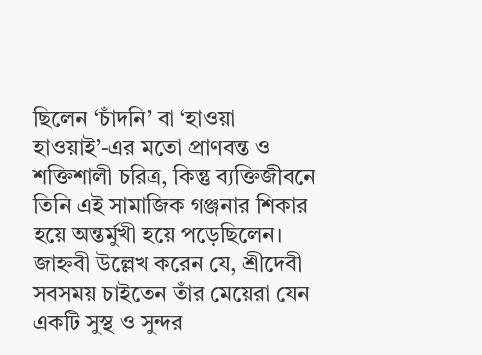ছিলেন ‘চাঁদনি’ বা ‘হাওয়া হাওয়াই’-এর মতো প্রাণবন্ত ও শক্তিশালী চরিত্র, কিন্তু ব্যক্তিজীবনে তিনি এই সামাজিক গঞ্জনার শিকার হয়ে অন্তর্মুখী হয়ে পড়েছিলেন। জাহ্নবী উল্লেখ করেন যে, শ্রীদেবী সবসময় চাইতেন তাঁর মেয়েরা যেন একটি সুস্থ ও সুন্দর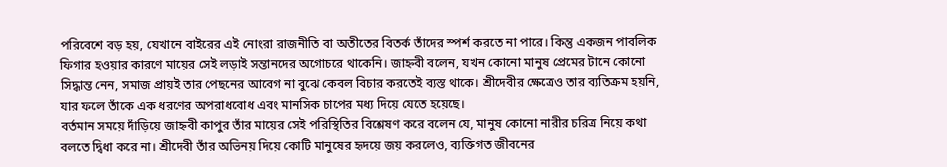পরিবেশে বড় হয়, যেখানে বাইরের এই নোংরা রাজনীতি বা অতীতের বিতর্ক তাঁদের স্পর্শ করতে না পারে। কিন্তু একজন পাবলিক ফিগার হওয়ার কারণে মায়ের সেই লড়াই সন্তানদের অগোচরে থাকেনি। জাহ্নবী বলেন, যখন কোনো মানুষ প্রেমের টানে কোনো সিদ্ধান্ত নেন, সমাজ প্রায়ই তার পেছনের আবেগ না বুঝে কেবল বিচার করতেই ব্যস্ত থাকে। শ্রীদেবীর ক্ষেত্রেও তার ব্যতিক্রম হয়নি, যার ফলে তাঁকে এক ধরণের অপরাধবোধ এবং মানসিক চাপের মধ্য দিয়ে যেতে হয়েছে।
বর্তমান সময়ে দাঁড়িয়ে জাহ্নবী কাপুর তাঁর মায়ের সেই পরিস্থিতির বিশ্লেষণ করে বলেন যে, মানুষ কোনো নারীর চরিত্র নিয়ে কথা বলতে দ্বিধা করে না। শ্রীদেবী তাঁর অভিনয় দিয়ে কোটি মানুষের হৃদয়ে জয় করলেও, ব্যক্তিগত জীবনের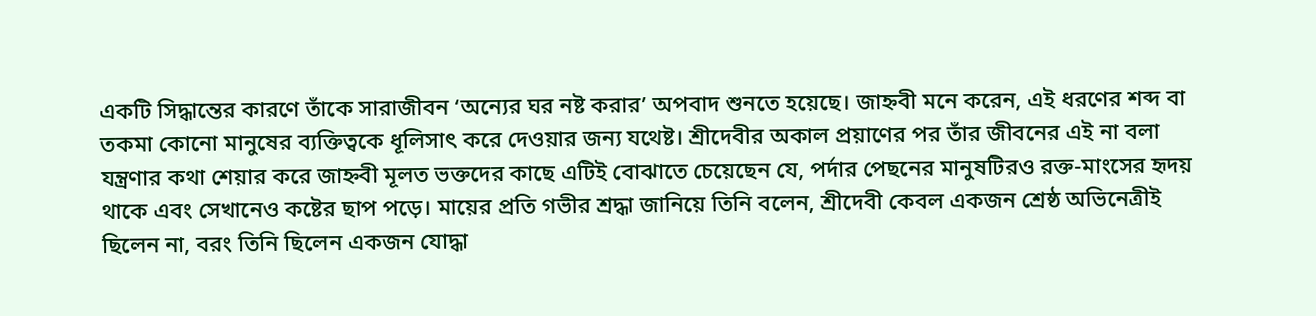একটি সিদ্ধান্তের কারণে তাঁকে সারাজীবন ‘অন্যের ঘর নষ্ট করার’ অপবাদ শুনতে হয়েছে। জাহ্নবী মনে করেন, এই ধরণের শব্দ বা তকমা কোনো মানুষের ব্যক্তিত্বকে ধূলিসাৎ করে দেওয়ার জন্য যথেষ্ট। শ্রীদেবীর অকাল প্রয়াণের পর তাঁর জীবনের এই না বলা যন্ত্রণার কথা শেয়ার করে জাহ্নবী মূলত ভক্তদের কাছে এটিই বোঝাতে চেয়েছেন যে, পর্দার পেছনের মানুষটিরও রক্ত-মাংসের হৃদয় থাকে এবং সেখানেও কষ্টের ছাপ পড়ে। মায়ের প্রতি গভীর শ্রদ্ধা জানিয়ে তিনি বলেন, শ্রীদেবী কেবল একজন শ্রেষ্ঠ অভিনেত্রীই ছিলেন না, বরং তিনি ছিলেন একজন যোদ্ধা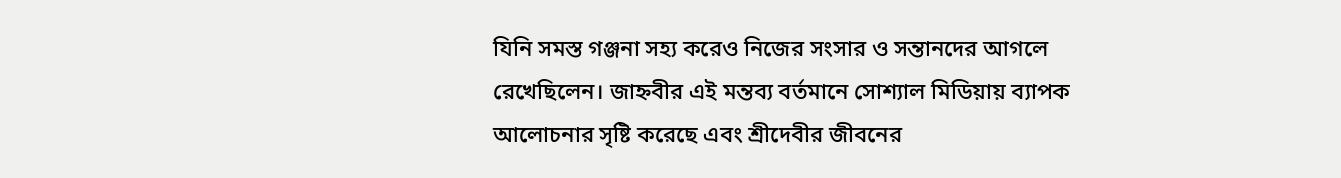যিনি সমস্ত গঞ্জনা সহ্য করেও নিজের সংসার ও সন্তানদের আগলে রেখেছিলেন। জাহ্নবীর এই মন্তব্য বর্তমানে সোশ্যাল মিডিয়ায় ব্যাপক আলোচনার সৃষ্টি করেছে এবং শ্রীদেবীর জীবনের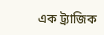এক ট্র্যাজিক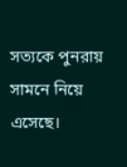সত্যকে পুনরায় সামনে নিয়ে এসেছে।